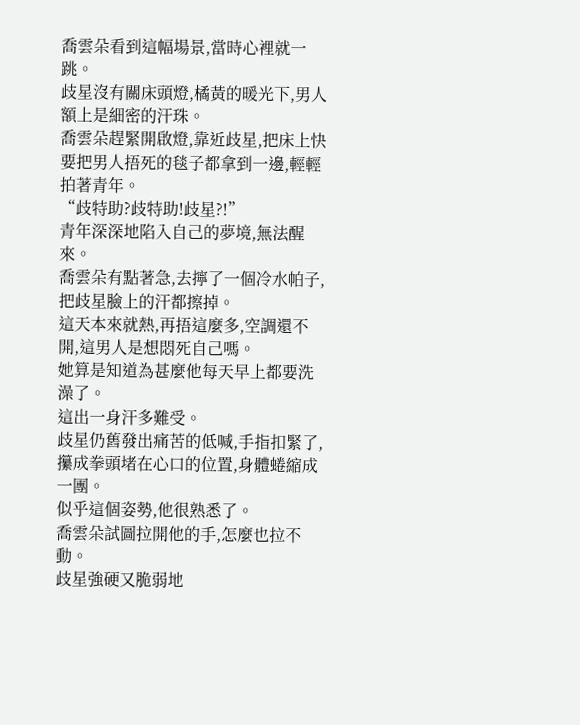喬雲朵看到這幅場景,當時心裡就一跳。
歧星沒有關床頭燈,橘黃的暖光下,男人額上是細密的汗珠。
喬雲朵趕緊開啟燈,靠近歧星,把床上快要把男人捂死的毯子都拿到一邊,輕輕拍著青年。
“歧特助?歧特助!歧星?!”
青年深深地陷入自己的夢境,無法醒來。
喬雲朵有點著急,去擰了一個冷水帕子,把歧星臉上的汗都擦掉。
這天本來就熱,再捂這麼多,空調還不開,這男人是想悶死自己嗎。
她算是知道為甚麼他每天早上都要洗澡了。
這出一身汗多難受。
歧星仍舊發出痛苦的低喊,手指扣緊了,攥成拳頭堵在心口的位置,身體蜷縮成一團。
似乎這個姿勢,他很熟悉了。
喬雲朵試圖拉開他的手,怎麼也拉不動。
歧星強硬又脆弱地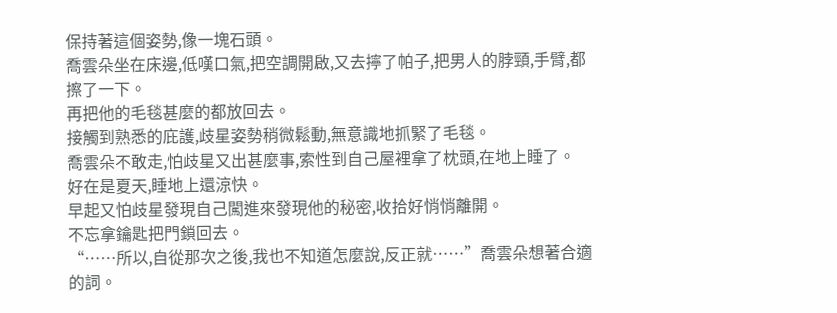保持著這個姿勢,像一塊石頭。
喬雲朵坐在床邊,低嘆口氣,把空調開啟,又去擰了帕子,把男人的脖頸,手臂,都擦了一下。
再把他的毛毯甚麼的都放回去。
接觸到熟悉的庇護,歧星姿勢稍微鬆動,無意識地抓緊了毛毯。
喬雲朵不敢走,怕歧星又出甚麼事,索性到自己屋裡拿了枕頭,在地上睡了。
好在是夏天,睡地上還涼快。
早起又怕歧星發現自己闖進來發現他的秘密,收拾好悄悄離開。
不忘拿鑰匙把門鎖回去。
“……所以,自從那次之後,我也不知道怎麼說,反正就……”喬雲朵想著合適的詞。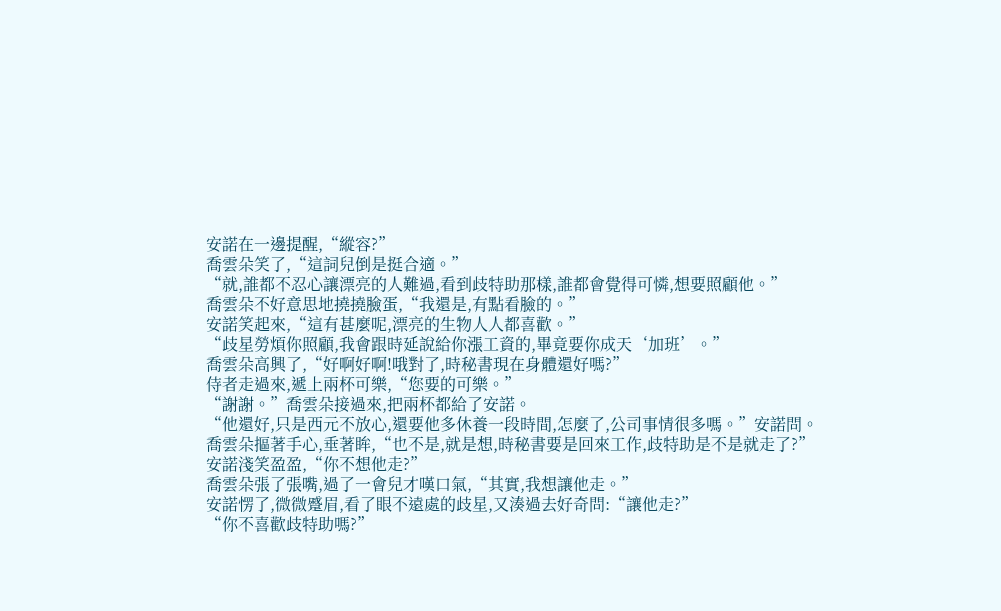安諾在一邊提醒,“縱容?”
喬雲朵笑了,“這詞兒倒是挺合適。”
“就,誰都不忍心讓漂亮的人難過,看到歧特助那樣,誰都會覺得可憐,想要照顧他。”
喬雲朵不好意思地撓撓臉蛋,“我還是,有點看臉的。”
安諾笑起來,“這有甚麼呢,漂亮的生物人人都喜歡。”
“歧星勞煩你照顧,我會跟時延說給你漲工資的,畢竟要你成天‘加班’。”
喬雲朵高興了,“好啊好啊!哦對了,時秘書現在身體還好嗎?”
侍者走過來,遞上兩杯可樂,“您要的可樂。”
“謝謝。”喬雲朵接過來,把兩杯都給了安諾。
“他還好,只是西元不放心,還要他多休養一段時間,怎麼了,公司事情很多嗎。”安諾問。
喬雲朵摳著手心,垂著眸,“也不是,就是想,時秘書要是回來工作,歧特助是不是就走了?”
安諾淺笑盈盈,“你不想他走?”
喬雲朵張了張嘴,過了一會兒才嘆口氣,“其實,我想讓他走。”
安諾愣了,微微蹙眉,看了眼不遠處的歧星,又湊過去好奇問:“讓他走?”
“你不喜歡歧特助嗎?”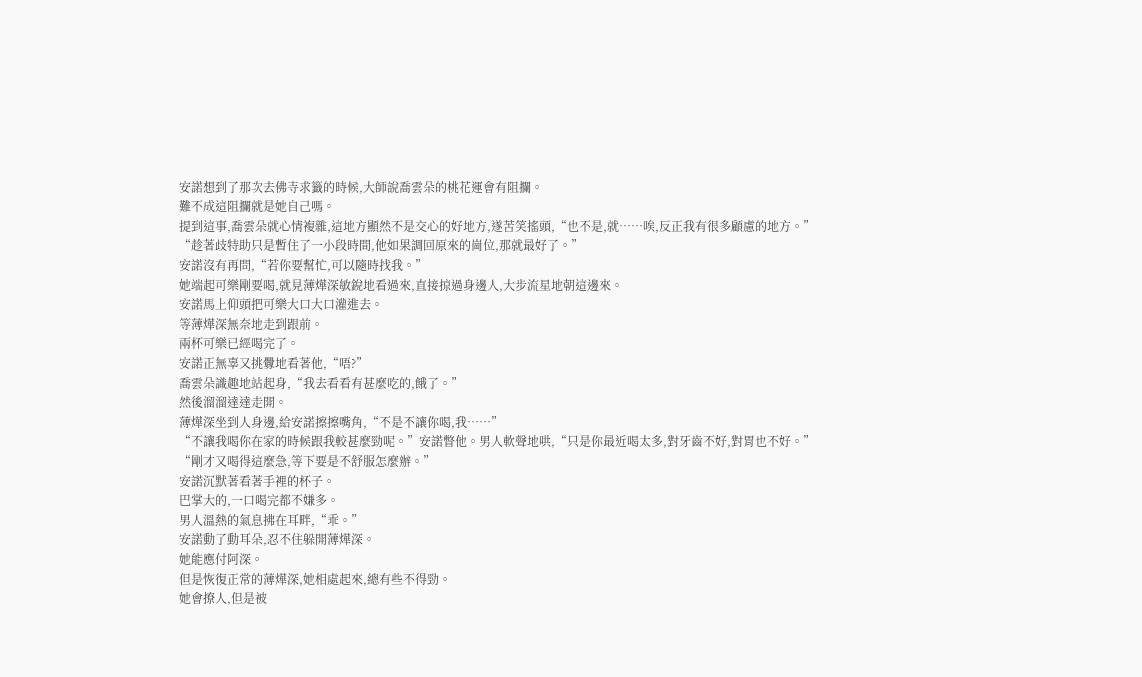安諾想到了那次去佛寺求籤的時候,大師說喬雲朵的桃花運會有阻攔。
難不成這阻攔就是她自己嗎。
提到這事,喬雲朵就心情複雜,這地方顯然不是交心的好地方,遂苦笑搖頭,“也不是,就……唉,反正我有很多顧慮的地方。”
“趁著歧特助只是暫住了一小段時間,他如果調回原來的崗位,那就最好了。”
安諾沒有再問,“若你要幫忙,可以隨時找我。”
她端起可樂剛要喝,就見薄燁深敏銳地看過來,直接掠過身邊人,大步流星地朝這邊來。
安諾馬上仰頭把可樂大口大口灌進去。
等薄燁深無奈地走到跟前。
兩杯可樂已經喝完了。
安諾正無辜又挑釁地看著他,“唔?”
喬雲朵識趣地站起身,“我去看看有甚麼吃的,餓了。”
然後溜溜達達走開。
薄燁深坐到人身邊,給安諾擦擦嘴角,“不是不讓你喝,我……”
“不讓我喝你在家的時候跟我較甚麼勁呢。”安諾瞥他。男人軟聲地哄,“只是你最近喝太多,對牙齒不好,對胃也不好。”
“剛才又喝得這麼急,等下要是不舒服怎麼辦。”
安諾沉默著看著手裡的杯子。
巴掌大的,一口喝完都不嫌多。
男人溫熱的氣息拂在耳畔,“乖。”
安諾動了動耳朵,忍不住躲開薄燁深。
她能應付阿深。
但是恢復正常的薄燁深,她相處起來,總有些不得勁。
她會撩人,但是被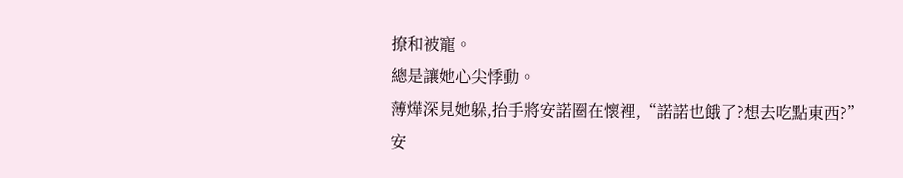撩和被寵。
總是讓她心尖悸動。
薄燁深見她躲,抬手將安諾圈在懷裡,“諾諾也餓了?想去吃點東西?”
安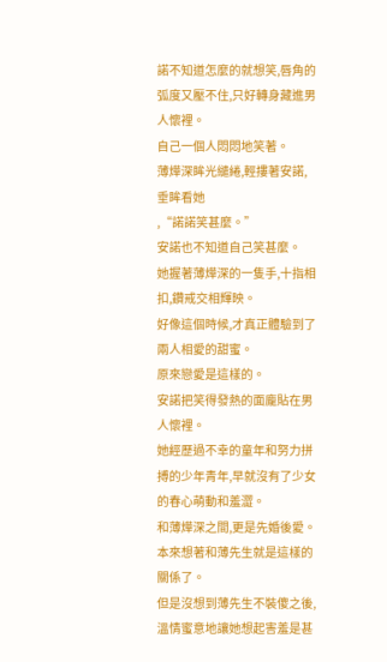諾不知道怎麼的就想笑,唇角的弧度又壓不住,只好轉身藏進男人懷裡。
自己一個人悶悶地笑著。
薄燁深眸光繾綣,輕摟著安諾,垂眸看她
,“諾諾笑甚麼。”
安諾也不知道自己笑甚麼。
她握著薄燁深的一隻手,十指相扣,鑽戒交相輝映。
好像這個時候,才真正體驗到了兩人相愛的甜蜜。
原來戀愛是這樣的。
安諾把笑得發熱的面龐貼在男人懷裡。
她經歷過不幸的童年和努力拼搏的少年青年,早就沒有了少女的春心萌動和羞澀。
和薄燁深之間,更是先婚後愛。
本來想著和薄先生就是這樣的關係了。
但是沒想到薄先生不裝傻之後,溫情蜜意地讓她想起害羞是甚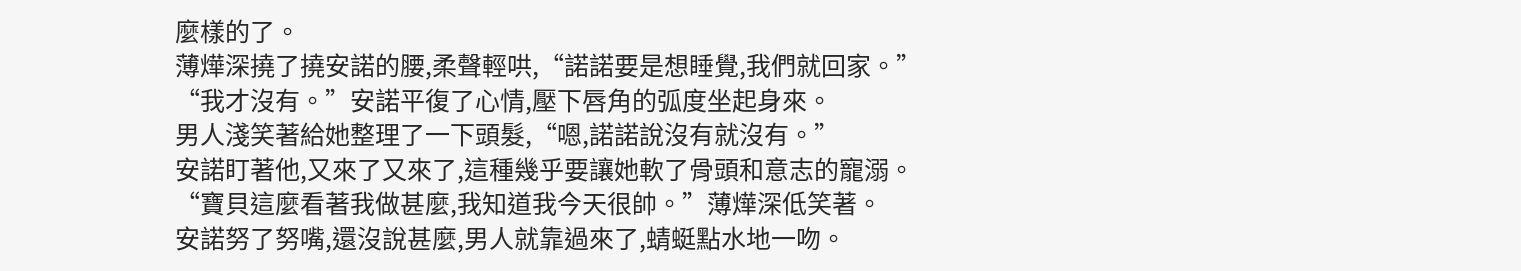麼樣的了。
薄燁深撓了撓安諾的腰,柔聲輕哄,“諾諾要是想睡覺,我們就回家。”
“我才沒有。”安諾平復了心情,壓下唇角的弧度坐起身來。
男人淺笑著給她整理了一下頭髮,“嗯,諾諾說沒有就沒有。”
安諾盯著他,又來了又來了,這種幾乎要讓她軟了骨頭和意志的寵溺。
“寶貝這麼看著我做甚麼,我知道我今天很帥。”薄燁深低笑著。
安諾努了努嘴,還沒說甚麼,男人就靠過來了,蜻蜓點水地一吻。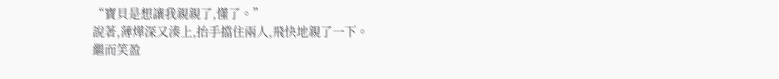“寶貝是想讓我親親了,懂了。”
說著,薄燁深又湊上,抬手擋住兩人,飛快地親了一下。
繼而笑盈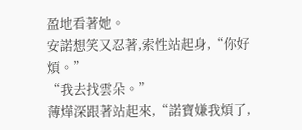盈地看著她。
安諾想笑又忍著,索性站起身,“你好煩。”
“我去找雲朵。”
薄燁深跟著站起來,“諾寶嫌我煩了,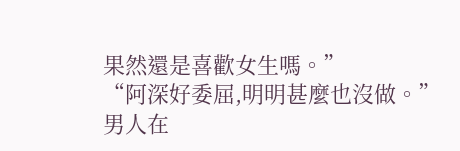果然還是喜歡女生嗎。”
“阿深好委屈,明明甚麼也沒做。”
男人在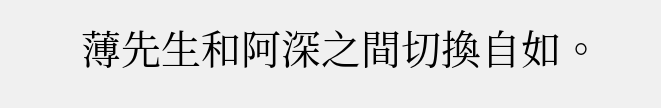薄先生和阿深之間切換自如。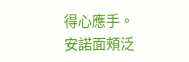得心應手。
安諾面頰泛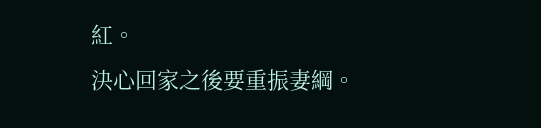紅。
決心回家之後要重振妻綱。